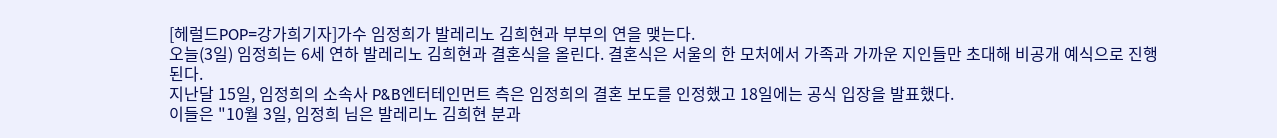[헤럴드POP=강가희기자]가수 임정희가 발레리노 김희현과 부부의 연을 맺는다.
오늘(3일) 임정희는 6세 연하 발레리노 김희현과 결혼식을 올린다. 결혼식은 서울의 한 모처에서 가족과 가까운 지인들만 초대해 비공개 예식으로 진행된다.
지난달 15일, 임정희의 소속사 P&B엔터테인먼트 측은 임정희의 결혼 보도를 인정했고 18일에는 공식 입장을 발표했다.
이들은 "10월 3일, 임정희 님은 발레리노 김희현 분과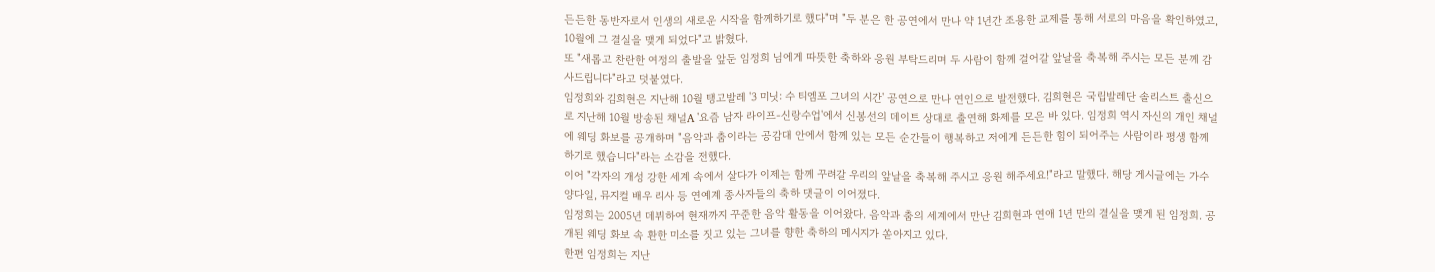든든한 동반자로서 인생의 새로운 시작을 함께하기로 했다"며 "두 분은 한 공연에서 만나 약 1년간 조용한 교제를 통해 서로의 마음을 확인하였고, 10월에 그 결실을 맺게 되었다"고 밝혔다.
또 "새롭고 찬란한 여정의 출발을 앞둔 임정희 님에게 따뜻한 축하와 응원 부탁드리며 두 사람이 함께 걸어갈 앞날을 축복해 주시는 모든 분께 감사드립니다"라고 덧붙였다.
임정희와 김희현은 지난해 10월 탱고발레 '3 미닛: 수 티엠포 그녀의 시간' 공연으로 만나 연인으로 발전했다. 김희현은 국립발레단 솔리스트 출신으로 지난해 10월 방송된 채널A '요즘 남자 라이프-신랑수업'에서 신봉선의 데이트 상대로 출연해 화제를 모은 바 있다. 임정희 역시 자신의 개인 채널에 웨딩 화보를 공개하며 "음악과 춤이라는 공감대 안에서 함께 있는 모든 순간들이 행복하고 저에게 든든한 힘이 되어주는 사람이라 평생 함께 하기로 했습니다"라는 소감을 전했다.
이어 "각자의 개성 강한 세계 속에서 살다가 이제는 함께 꾸려갈 우리의 앞날을 축복해 주시고 응원 해주세요!"라고 말했다. 해당 게시글에는 가수 양다일, 뮤지컬 배우 리사 등 연예계 종사자들의 축하 댓글이 이어졌다.
임정희는 2005년 데뷔하여 현재까지 꾸준한 음악 활동을 이어왔다. 음악과 춤의 세계에서 만난 김희현과 연애 1년 만의 결실을 맺게 된 임정희. 공개된 웨딩 화보 속 환한 미소를 짓고 있는 그녀를 향한 축하의 메시지가 쏟아지고 있다.
한편 임정희는 지난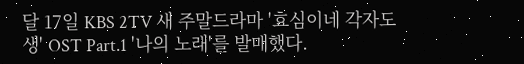달 17일 KBS 2TV 새 주말드라마 '효심이네 각자도생' OST Part.1 '나의 노래'를 발매했다.